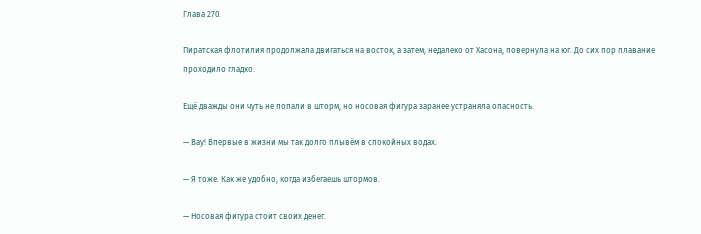Глава 270.

Пиратская флотилия продолжала двигаться на восток, а затем, недалеко от Хасона, повернула на юг. До сих пор плавание проходило гладко.

Ещё дважды они чуть не попали в шторм, но носовая фигура заранее устраняла опасность.

— Вау! Впервые в жизни мы так долго плывём в спокойных водах.

— Я тоже. Как же удобно, когда избегаешь штормов.

— Носовая фигура стоит своих денег.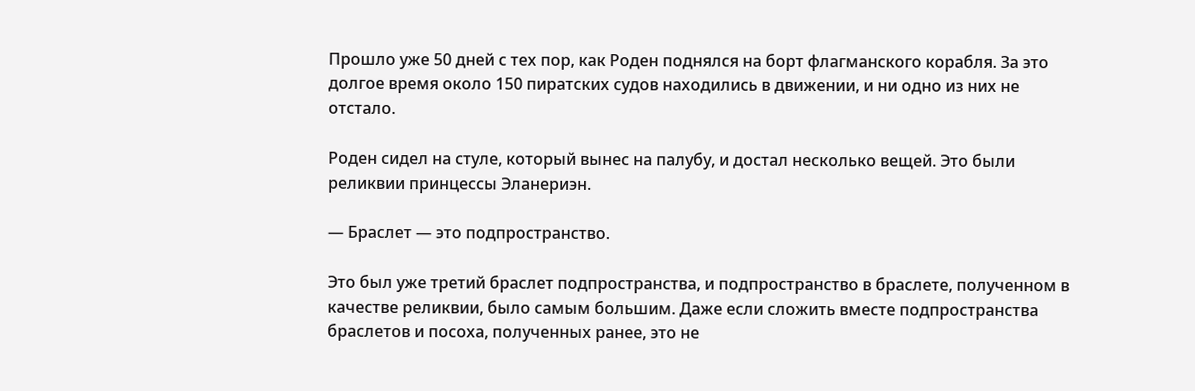Прошло уже 50 дней с тех пор, как Роден поднялся на борт флагманского корабля. За это долгое время около 150 пиратских судов находились в движении, и ни одно из них не отстало.

Роден сидел на стуле, который вынес на палубу, и достал несколько вещей. Это были реликвии принцессы Эланериэн.

— Браслет — это подпространство.

Это был уже третий браслет подпространства, и подпространство в браслете, полученном в качестве реликвии, было самым большим. Даже если сложить вместе подпространства браслетов и посоха, полученных ранее, это не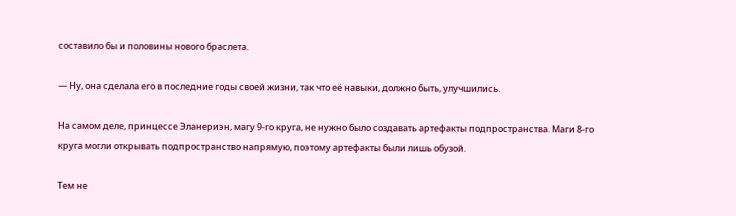составило бы и половины нового браслета.

— Ну, она сделала его в последние годы своей жизни, так что её навыки, должно быть, улучшились.

На самом деле, принцессе Эланериэн, магу 9-го круга, не нужно было создавать артефакты подпространства. Маги 8-го круга могли открывать подпространство напрямую, поэтому артефакты были лишь обузой.

Тем не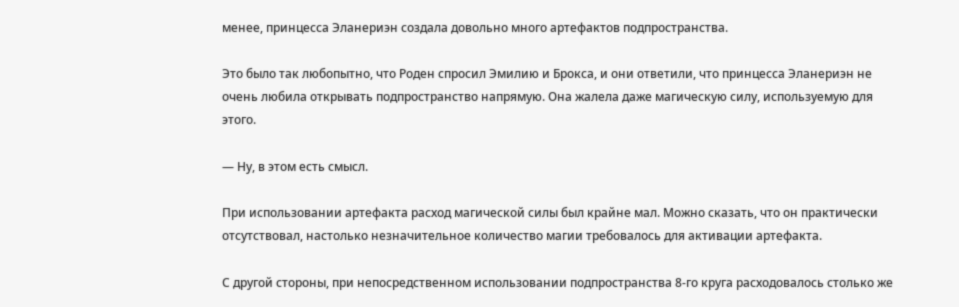менее, принцесса Эланериэн создала довольно много артефактов подпространства.

Это было так любопытно, что Роден спросил Эмилию и Брокса, и они ответили, что принцесса Эланериэн не очень любила открывать подпространство напрямую. Она жалела даже магическую силу, используемую для этого.

— Ну, в этом есть смысл.

При использовании артефакта расход магической силы был крайне мал. Можно сказать, что он практически отсутствовал, настолько незначительное количество магии требовалось для активации артефакта.

С другой стороны, при непосредственном использовании подпространства 8-го круга расходовалось столько же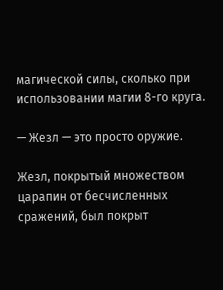магической силы, сколько при использовании магии 8-го круга.

— Жезл — это просто оружие.

Жезл, покрытый множеством царапин от бесчисленных сражений, был покрыт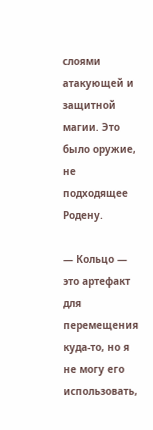слоями атакующей и защитной магии. Это было оружие, не подходящее Родену.

— Кольцо — это артефакт для перемещения куда-то, но я не могу его использовать,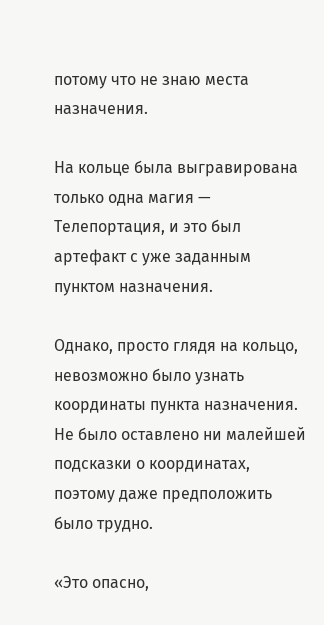потому что не знаю места назначения.

На кольце была выгравирована только одна магия — Телепортация, и это был артефакт с уже заданным пунктом назначения.

Однако, просто глядя на кольцо, невозможно было узнать координаты пункта назначения. Не было оставлено ни малейшей подсказки о координатах, поэтому даже предположить было трудно.

«Это опасно,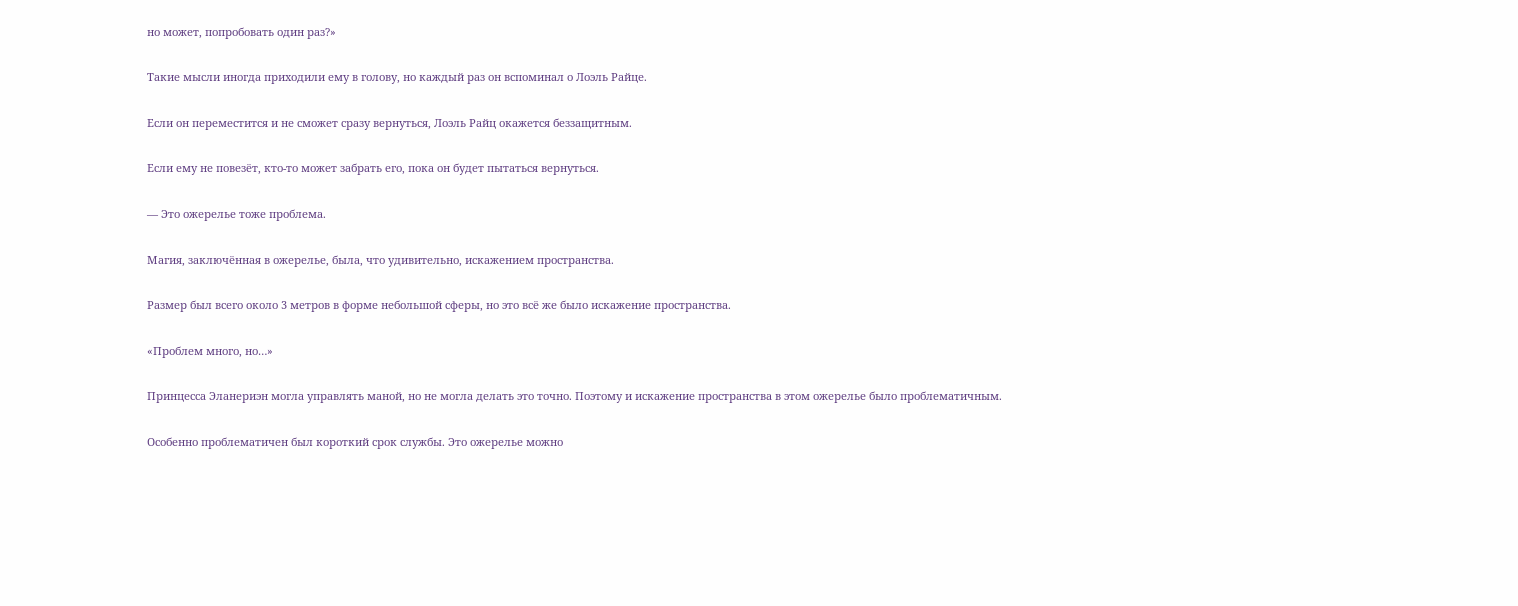но может, попробовать один раз?»

Такие мысли иногда приходили ему в голову, но каждый раз он вспоминал о Лоэль Райце.

Если он переместится и не сможет сразу вернуться, Лоэль Райц окажется беззащитным.

Если ему не повезёт, кто-то может забрать его, пока он будет пытаться вернуться.

— Это ожерелье тоже проблема.

Магия, заключённая в ожерелье, была, что удивительно, искажением пространства.

Размер был всего около 3 метров в форме небольшой сферы, но это всё же было искажение пространства.

«Проблем много, но…»

Принцесса Эланериэн могла управлять маной, но не могла делать это точно. Поэтому и искажение пространства в этом ожерелье было проблематичным.

Особенно проблематичен был короткий срок службы. Это ожерелье можно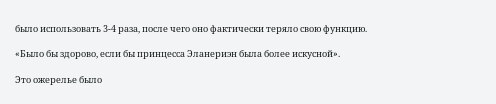было использовать 3-4 раза, после чего оно фактически теряло свою функцию.

«Было бы здорово, если бы принцесса Эланериэн была более искусной».

Это ожерелье было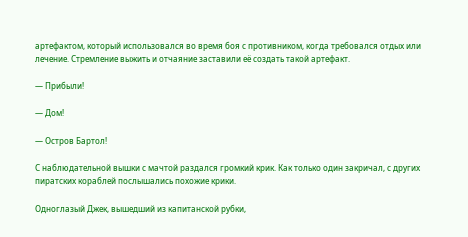артефактом, который использовался во время боя с противником, когда требовался отдых или лечение. Стремление выжить и отчаяние заставили её создать такой артефакт.

— Прибыли!

— Дом!

— Остров Бартол!

С наблюдательной вышки с мачтой раздался громкий крик. Как только один закричал, с других пиратских кораблей послышались похожие крики.

Одноглазый Джек, вышедший из капитанской рубки,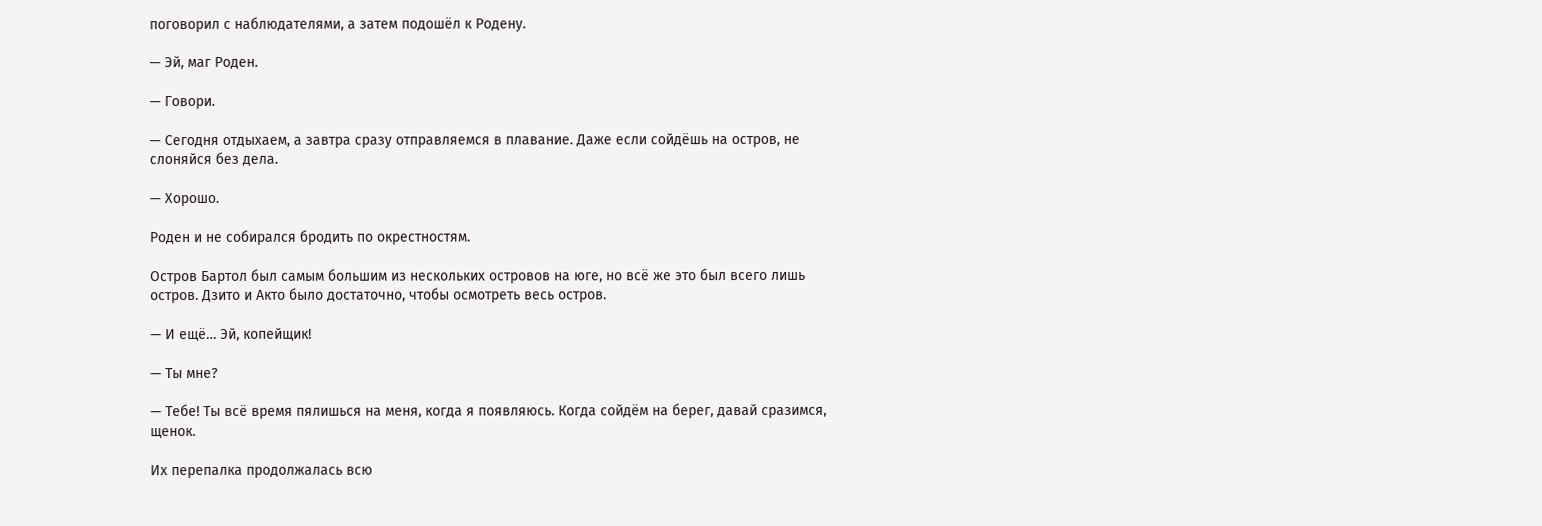поговорил с наблюдателями, а затем подошёл к Родену.

— Эй, маг Роден.

— Говори.

— Сегодня отдыхаем, а завтра сразу отправляемся в плавание. Даже если сойдёшь на остров, не слоняйся без дела.

— Хорошо.

Роден и не собирался бродить по окрестностям.

Остров Бартол был самым большим из нескольких островов на юге, но всё же это был всего лишь остров. Дзито и Акто было достаточно, чтобы осмотреть весь остров.

— И ещё… Эй, копейщик!

— Ты мне?

— Тебе! Ты всё время пялишься на меня, когда я появляюсь. Когда сойдём на берег, давай сразимся, щенок.

Их перепалка продолжалась всю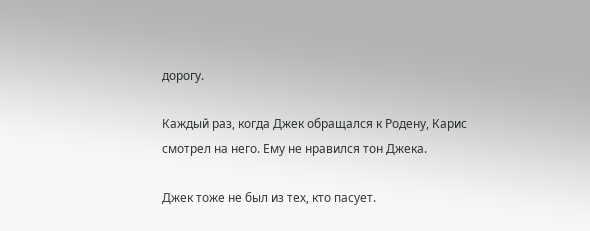дорогу.

Каждый раз, когда Джек обращался к Родену, Карис смотрел на него. Ему не нравился тон Джека.

Джек тоже не был из тех, кто пасует.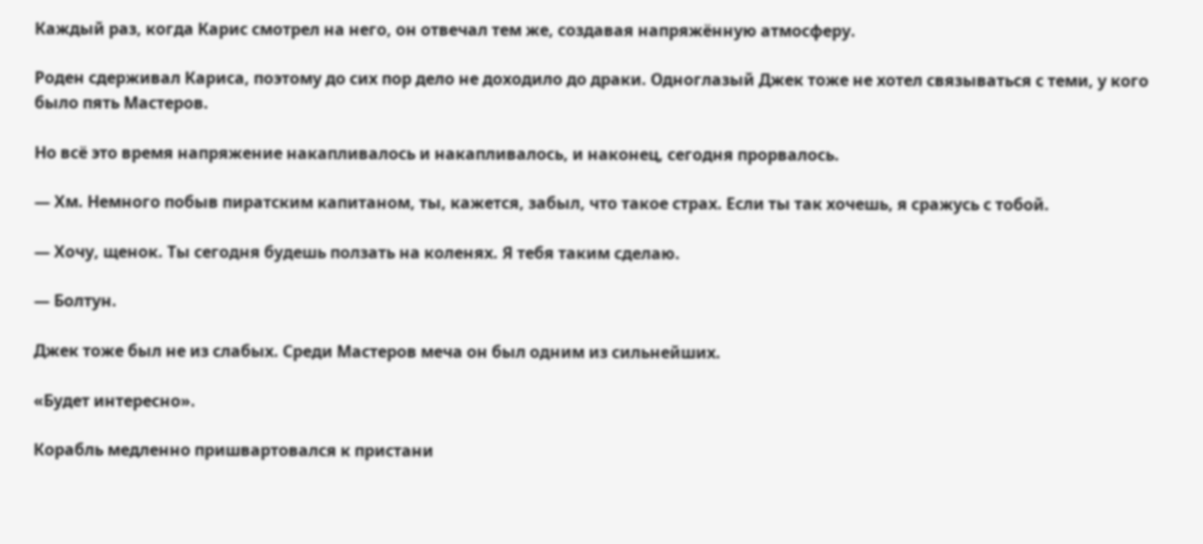Каждый раз, когда Карис смотрел на него, он отвечал тем же, создавая напряжённую атмосферу.

Роден сдерживал Кариса, поэтому до сих пор дело не доходило до драки. Одноглазый Джек тоже не хотел связываться с теми, у кого было пять Мастеров.

Но всё это время напряжение накапливалось и накапливалось, и наконец, сегодня прорвалось.

— Хм. Немного побыв пиратским капитаном, ты, кажется, забыл, что такое страх. Если ты так хочешь, я сражусь с тобой.

— Хочу, щенок. Ты сегодня будешь ползать на коленях. Я тебя таким сделаю.

— Болтун.

Джек тоже был не из слабых. Среди Мастеров меча он был одним из сильнейших.

«Будет интересно».

Корабль медленно пришвартовался к пристани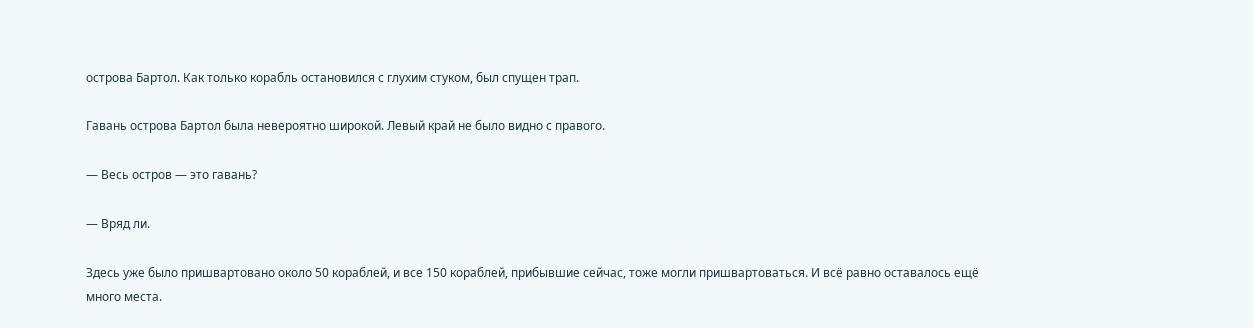острова Бартол. Как только корабль остановился с глухим стуком, был спущен трап.

Гавань острова Бартол была невероятно широкой. Левый край не было видно с правого.

— Весь остров — это гавань?

— Вряд ли.

Здесь уже было пришвартовано около 50 кораблей, и все 150 кораблей, прибывшие сейчас, тоже могли пришвартоваться. И всё равно оставалось ещё много места.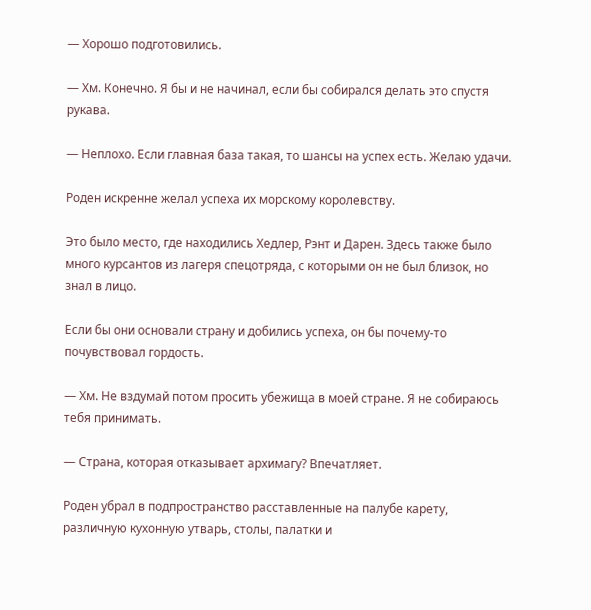— Хорошо подготовились.

— Хм. Конечно. Я бы и не начинал, если бы собирался делать это спустя рукава.

— Неплохо. Если главная база такая, то шансы на успех есть. Желаю удачи.

Роден искренне желал успеха их морскому королевству.

Это было место, где находились Хедлер, Рэнт и Дарен. Здесь также было много курсантов из лагеря спецотряда, с которыми он не был близок, но знал в лицо.

Если бы они основали страну и добились успеха, он бы почему-то почувствовал гордость.

— Хм. Не вздумай потом просить убежища в моей стране. Я не собираюсь тебя принимать.

— Страна, которая отказывает архимагу? Впечатляет.

Роден убрал в подпространство расставленные на палубе карету, различную кухонную утварь, столы, палатки и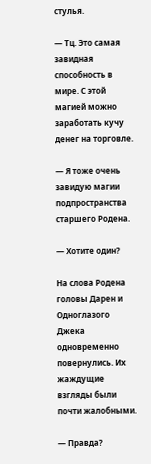стулья.

— Тц. Это самая завидная способность в мире. С этой магией можно заработать кучу денег на торговле.

— Я тоже очень завидую магии подпространства старшего Родена.

— Хотите один?

На слова Родена головы Дарен и Одноглазого Джека одновременно повернулись. Их жаждущие взгляды были почти жалобными.

— Правда?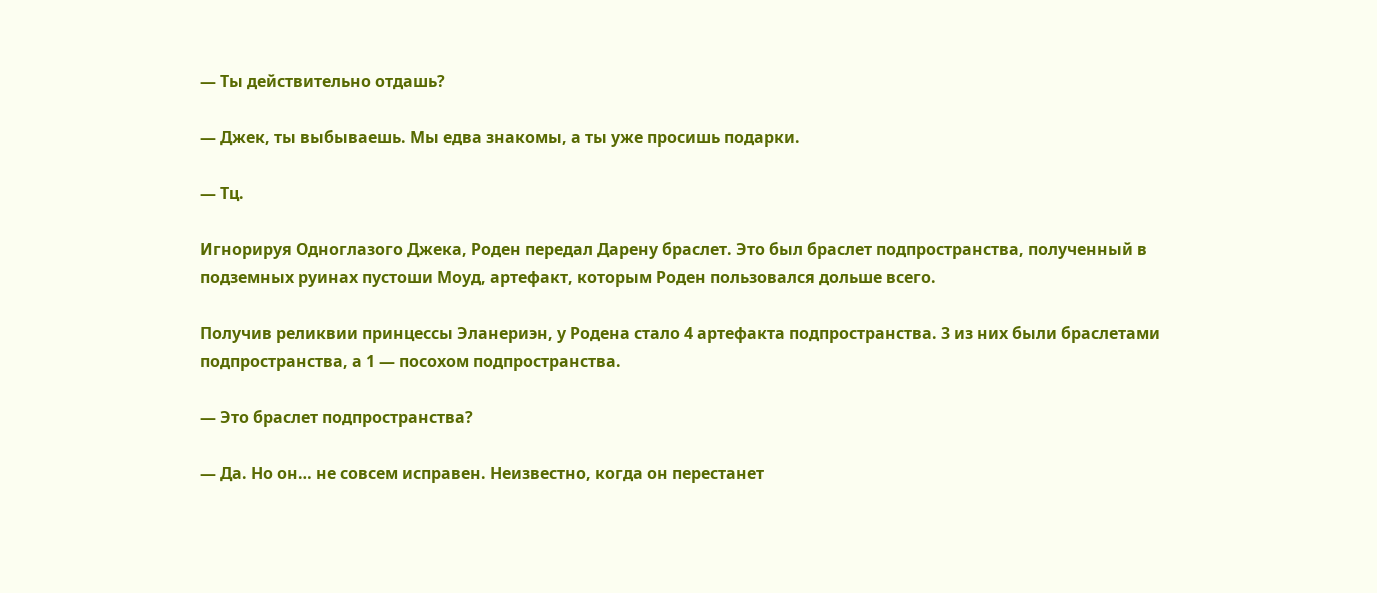— Ты действительно отдашь?

— Джек, ты выбываешь. Мы едва знакомы, а ты уже просишь подарки.

— Тц.

Игнорируя Одноглазого Джека, Роден передал Дарену браслет. Это был браслет подпространства, полученный в подземных руинах пустоши Моуд, артефакт, которым Роден пользовался дольше всего.

Получив реликвии принцессы Эланериэн, у Родена стало 4 артефакта подпространства. 3 из них были браслетами подпространства, а 1 — посохом подпространства.

— Это браслет подпространства?

— Да. Но он… не совсем исправен. Неизвестно, когда он перестанет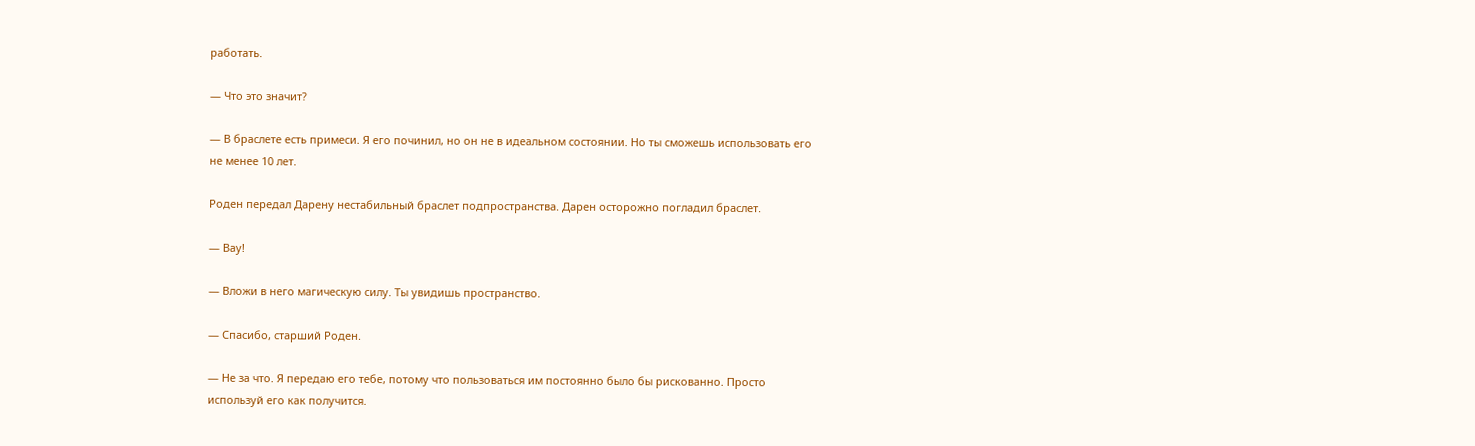работать.

— Что это значит?

— В браслете есть примеси. Я его починил, но он не в идеальном состоянии. Но ты сможешь использовать его не менее 10 лет.

Роден передал Дарену нестабильный браслет подпространства. Дарен осторожно погладил браслет.

— Вау!

— Вложи в него магическую силу. Ты увидишь пространство.

— Спасибо, старший Роден.

— Не за что. Я передаю его тебе, потому что пользоваться им постоянно было бы рискованно. Просто используй его как получится.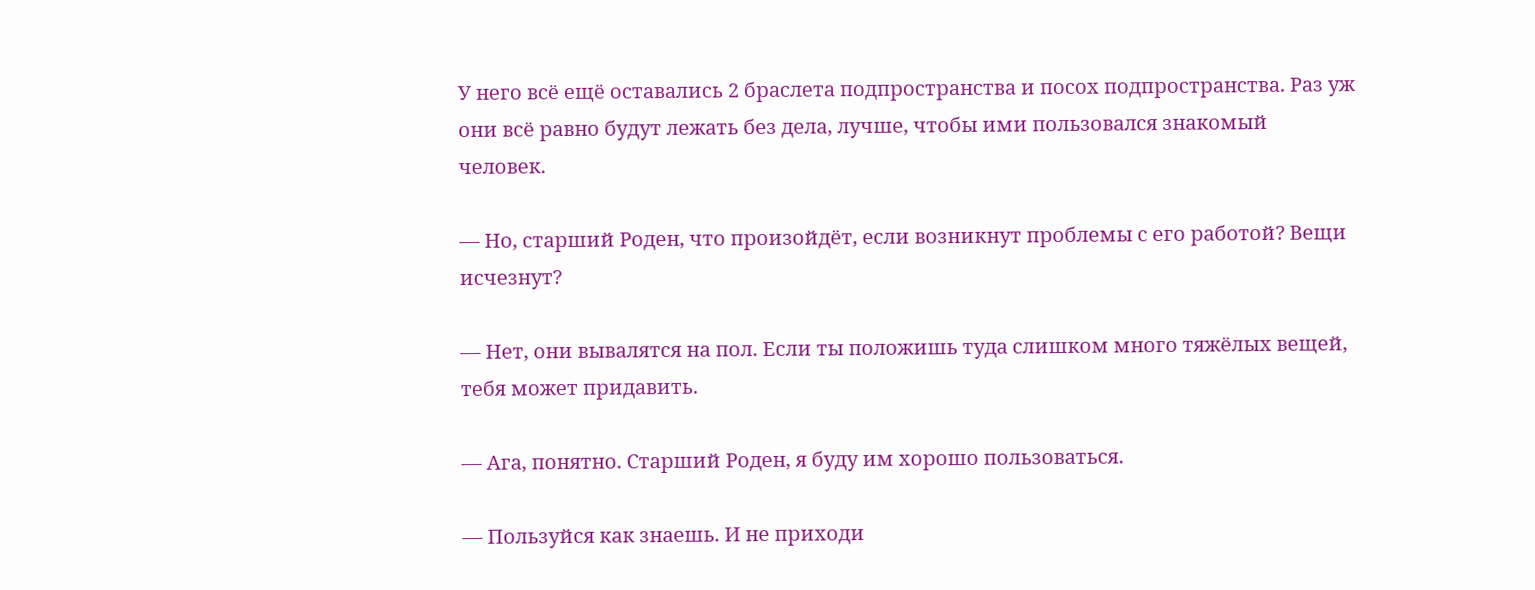У него всё ещё оставались 2 браслета подпространства и посох подпространства. Раз уж они всё равно будут лежать без дела, лучше, чтобы ими пользовался знакомый человек.

— Но, старший Роден, что произойдёт, если возникнут проблемы с его работой? Вещи исчезнут?

— Нет, они вывалятся на пол. Если ты положишь туда слишком много тяжёлых вещей, тебя может придавить.

— Ага, понятно. Старший Роден, я буду им хорошо пользоваться.

— Пользуйся как знаешь. И не приходи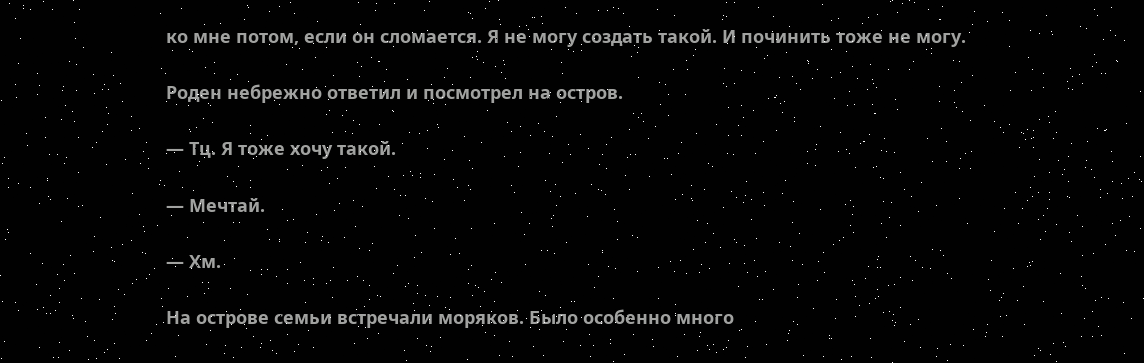ко мне потом, если он сломается. Я не могу создать такой. И починить тоже не могу.

Роден небрежно ответил и посмотрел на остров.

— Тц. Я тоже хочу такой.

— Мечтай.

— Хм.

На острове семьи встречали моряков. Было особенно много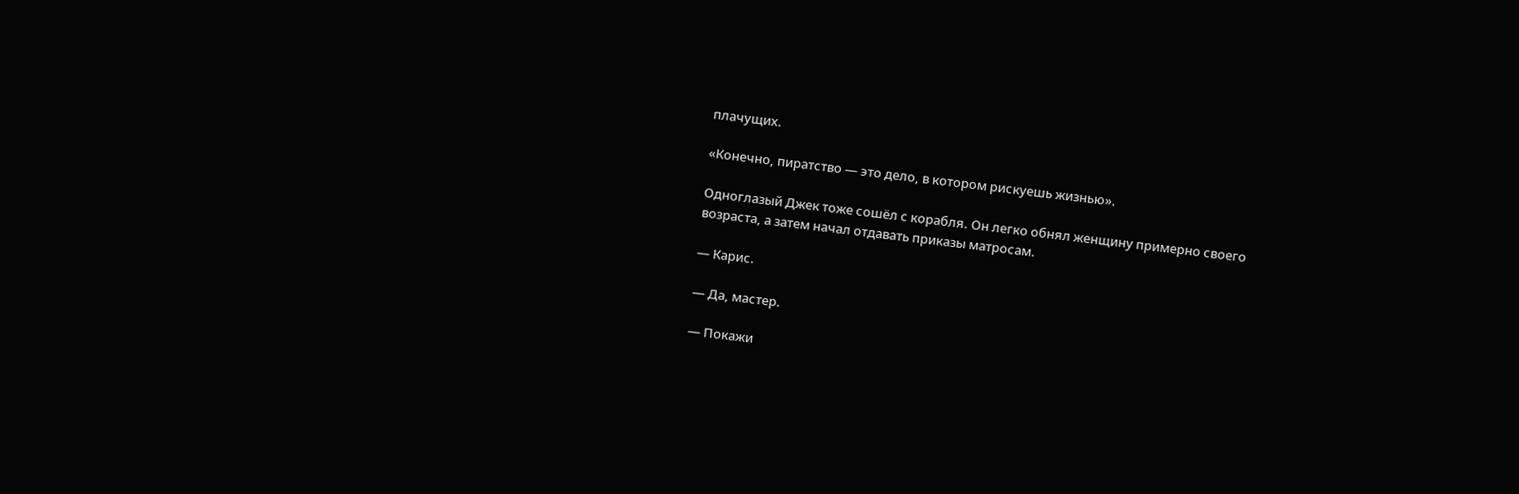плачущих.

«Конечно, пиратство — это дело, в котором рискуешь жизнью».

Одноглазый Джек тоже сошёл с корабля. Он легко обнял женщину примерно своего возраста, а затем начал отдавать приказы матросам.

— Карис.

— Да, мастер.

— Покажи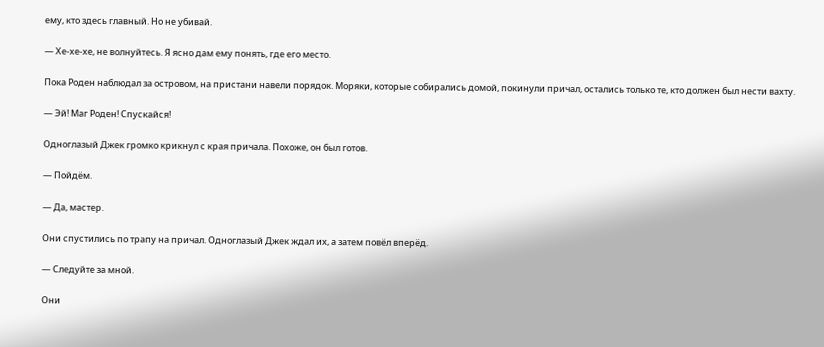ему, кто здесь главный. Но не убивай.

— Хе-хе-хе, не волнуйтесь. Я ясно дам ему понять, где его место.

Пока Роден наблюдал за островом, на пристани навели порядок. Моряки, которые собирались домой, покинули причал, остались только те, кто должен был нести вахту.

— Эй! Маг Роден! Спускайся!

Одноглазый Джек громко крикнул с края причала. Похоже, он был готов.

— Пойдём.

— Да, мастер.

Они спустились по трапу на причал. Одноглазый Джек ждал их, а затем повёл вперёд.

— Следуйте за мной.

Они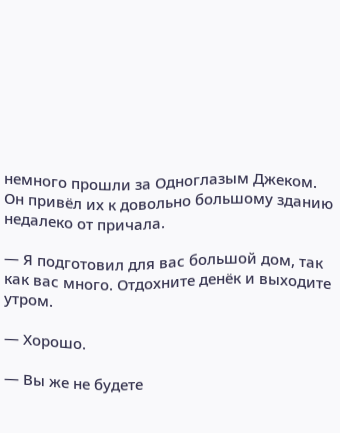немного прошли за Одноглазым Джеком. Он привёл их к довольно большому зданию недалеко от причала.

— Я подготовил для вас большой дом, так как вас много. Отдохните денёк и выходите утром.

— Хорошо.

— Вы же не будете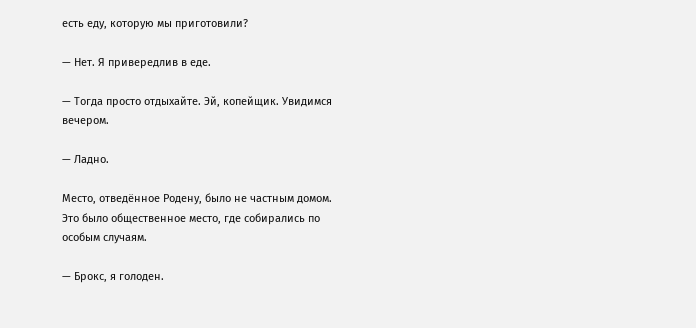есть еду, которую мы приготовили?

— Нет. Я привередлив в еде.

— Тогда просто отдыхайте. Эй, копейщик. Увидимся вечером.

— Ладно.

Место, отведённое Родену, было не частным домом. Это было общественное место, где собирались по особым случаям.

— Брокс, я голоден.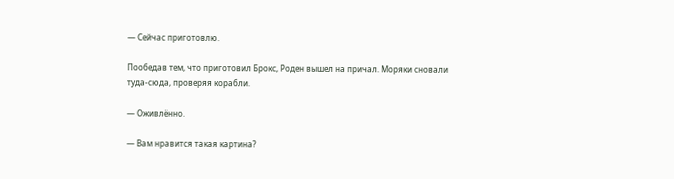— Сейчас приготовлю.

Пообедав тем, что приготовил Брокс, Роден вышел на причал. Моряки сновали туда-сюда, проверяя корабли.

— Оживлённо.

— Вам нравится такая картина?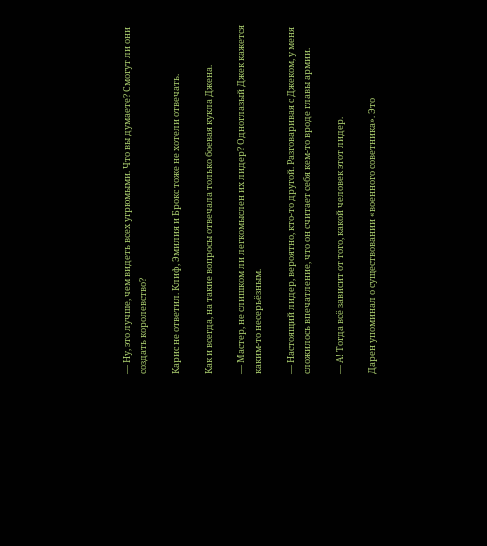— Ну, это лучше, чем видеть всех угрюмыми. Что вы думаете? Смогут ли они создать королевство?

Карис не ответил. Клиф, Эмилия и Брокс тоже не хотели отвечать.

Как и всегда, на такие вопросы отвечала только боевая кукла Джена.

— Мастер, не слишком ли легкомыслен их лидер? Одноглазый Джек кажется каким-то несерьёзным.

— Настоящий лидер, вероятно, кто-то другой. Разговаривая с Джеком, у меня сложилось впечатление, что он считает себя кем-то вроде главы армии.

— А! Тогда всё зависит от того, какой человек этот лидер.

Дарен упоминал о существовании «военного советника». Это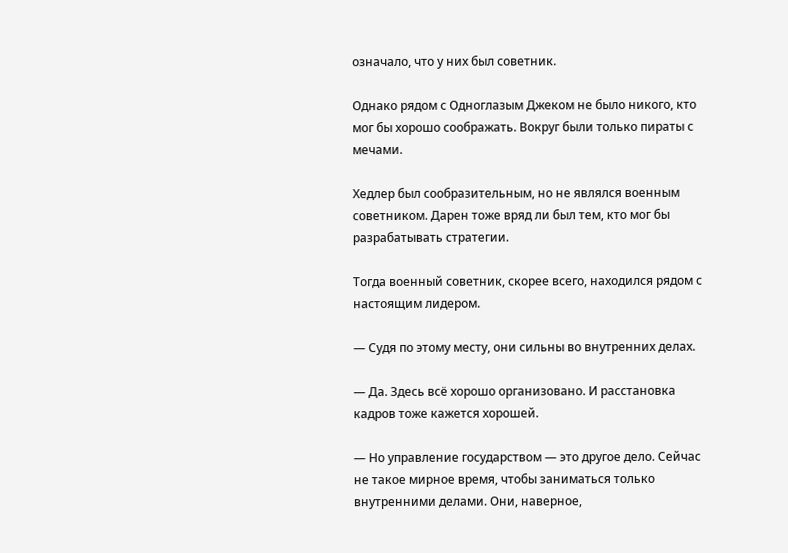означало, что у них был советник.

Однако рядом с Одноглазым Джеком не было никого, кто мог бы хорошо соображать. Вокруг были только пираты с мечами.

Хедлер был сообразительным, но не являлся военным советником. Дарен тоже вряд ли был тем, кто мог бы разрабатывать стратегии.

Тогда военный советник, скорее всего, находился рядом с настоящим лидером.

— Судя по этому месту, они сильны во внутренних делах.

— Да. Здесь всё хорошо организовано. И расстановка кадров тоже кажется хорошей.

— Но управление государством — это другое дело. Сейчас не такое мирное время, чтобы заниматься только внутренними делами. Они, наверное,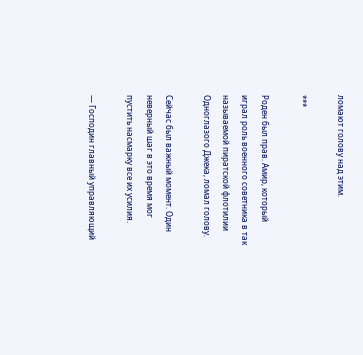ломают голову над этим.

***

Роден был прав. Амир, который играл роль военного советника в так называемой пиратской флотилии Одноглазого Джека, ломал голову.

Сейчас был важный момент. Один неверный шаг в это время мог пустить насмарку все их усилия.

— Господин главный управляющий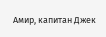Амир, капитан Джек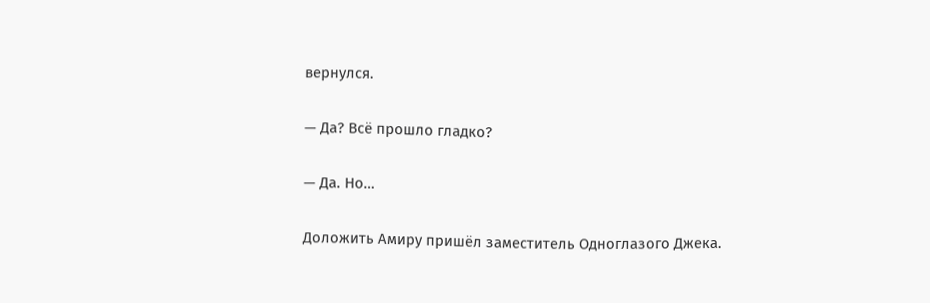вернулся.

— Да? Всё прошло гладко?

— Да. Но…

Доложить Амиру пришёл заместитель Одноглазого Джека.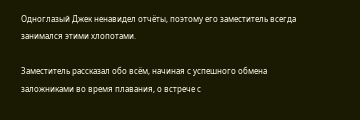Одноглазый Джек ненавидел отчёты, поэтому его заместитель всегда занимался этими хлопотами.

Заместитель рассказал обо всём, начиная с успешного обмена заложниками во время плавания, о встрече с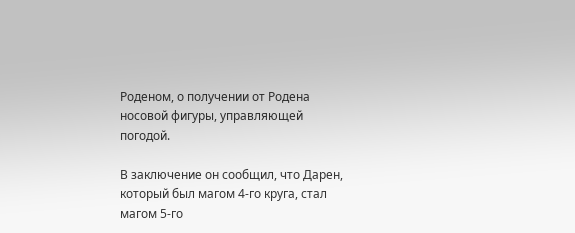Роденом, о получении от Родена носовой фигуры, управляющей погодой.

В заключение он сообщил, что Дарен, который был магом 4-го круга, стал магом 5-го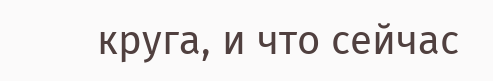круга, и что сейчас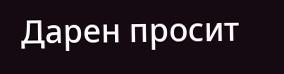Дарен просит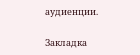аудиенции.

Закладка